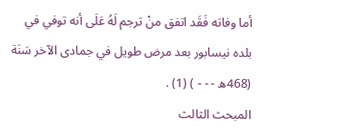أما وفاته فَقَد اتفق منْ ترجم لَهُ عَلَى أنه توفي في بلده نيسابور بعد مرض طويل في جمادى الآخر سَنَة (468ه - - - ) (1) .
المبحث الثالث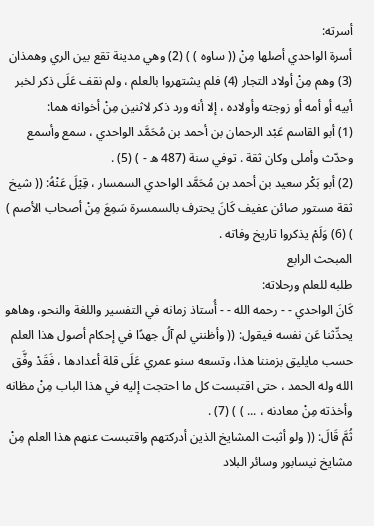أسرته:
أسرة الواحدي أصلها مِنْ (( ساوه ) ) (2) وهي مدينة تقع بين الري وهمذان (3) وهم مِنْ أولاد التجار (4) فلم يشتهروا بالعلم ، ولم نقف عَلَى ذكر لخبر أبيه أو أمه أو زوجته وأولاده ، إلا أنه ورد ذكر لاثنين مِنْ أخوانه هما:
(1) أبو القاسم عَبْد الرحمان بن أحمد بن مُحَمَّد الواحدي ، سمع وأسمع وحدّث وأملى وكان ثقة . توفي سنة (487 ه - ) (5) .
(2) أبو بَكْر سعيد بن أحمد بن مُحَمَّد الواحدي السمسار ، قِيْلَ عَنْهُ: (( شيخ ثقة مستور صائن عفيف كَانَ يحترف بالسمسرة سَمِعَ مِنْ أصحاب الأصم ) ) (6) وَلَمْ يذكروا تاريخ وفاته .
المبحث الرابع
طلبه للعلم ورحلاته:
كَانَ الواحدي - - رحمه الله - - أُستاذ زمانه في التفسير واللغة والنحو، وهاهو يحدِّثنا عَن نفسه فيقول: (( وأظنني لم آلُ جهدًا في إحكام أصول هذا العلم حسب مايليق بزمننا هذا، وتسعه سنو عمري عَلَى قلة أعدادها ، فَقَدْ وفَّق الله وله الحمد ، حتى اقتبست كل ما احتجت إليه في هذا الباب مِنْ مظانه وأخذته مِنْ معادنه ، ... ) ) (7) .
ثُمَّ قَالَ: (( ولو أثبت المشايخ الذين أدركتهم واقتبست عنهم هذا العلم مِنْ مشايخ نيسابور وسائر البلاد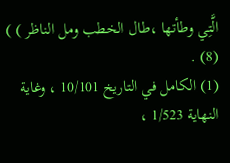الَّتِي وطأتها ،طال الخطب ومل الناظر ) ) (8) .
(1) الكامل في التاريخ 10/101 ، وغاية النهاية 1/523 ،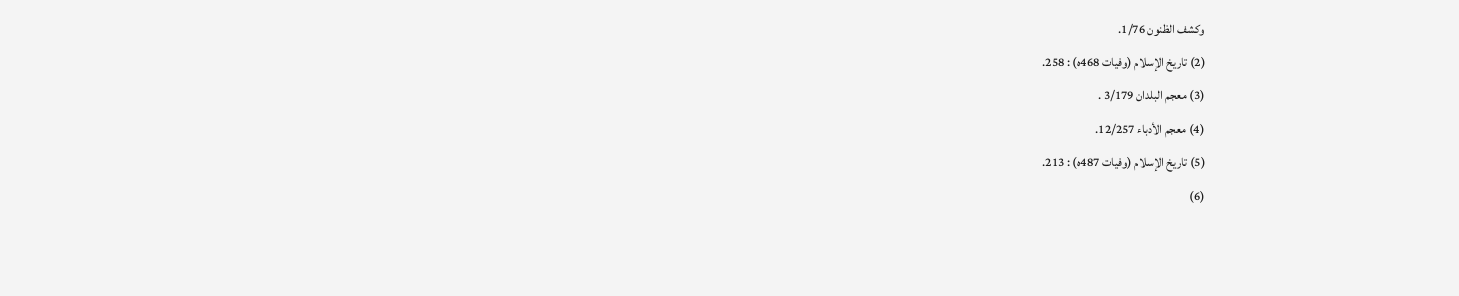وكشف الظنون 1/76.
(2) تاريخ الإسلام (وفيات 468ه) : 258.
(3) معجم البلدان 3/179 .
(4) معجم الأدباء 12/257.
(5) تاريخ الإسلام (وفيات 487ه) : 213.
(6)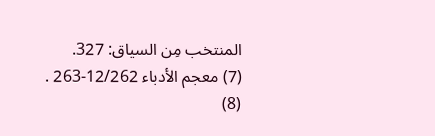المنتخب مِن السياق: 327.
(7) معجم الأدباء 12/262-263 .
(8)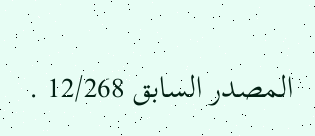المصدر السابق 12/268 .